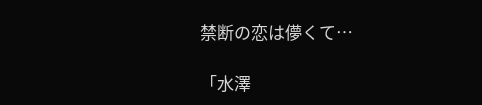禁断の恋は儚くて…

「水澤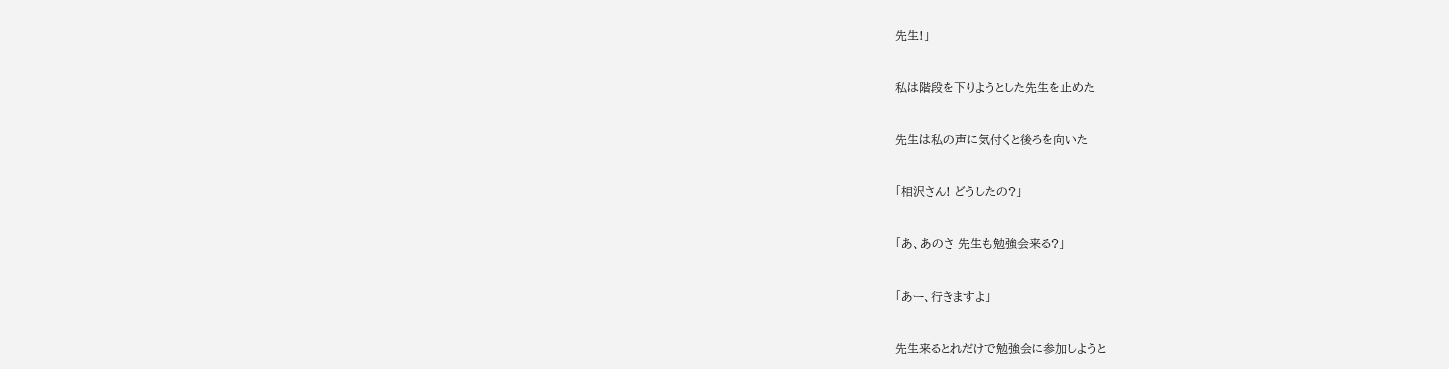先生!」


私は階段を下りようとした先生を止めた


先生は私の声に気付くと後ろを向いた


「相沢さん! どうしたの?」


「あ、あのさ 先生も勉強会来る?」


「あー、行きますよ」


先生来るとれだけで勉強会に参加しようと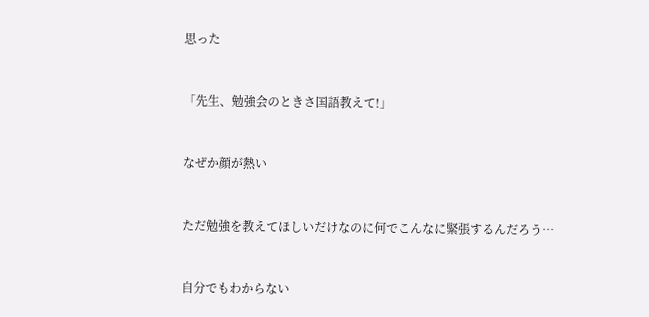思った


「先生、勉強会のときさ国語教えて!」


なぜか顔が熱い


ただ勉強を教えてほしいだけなのに何でこんなに緊張するんだろう…


自分でもわからない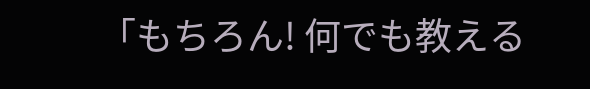「もちろん! 何でも教える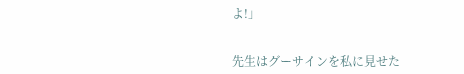よ!」


先生はグーサインを私に見せた